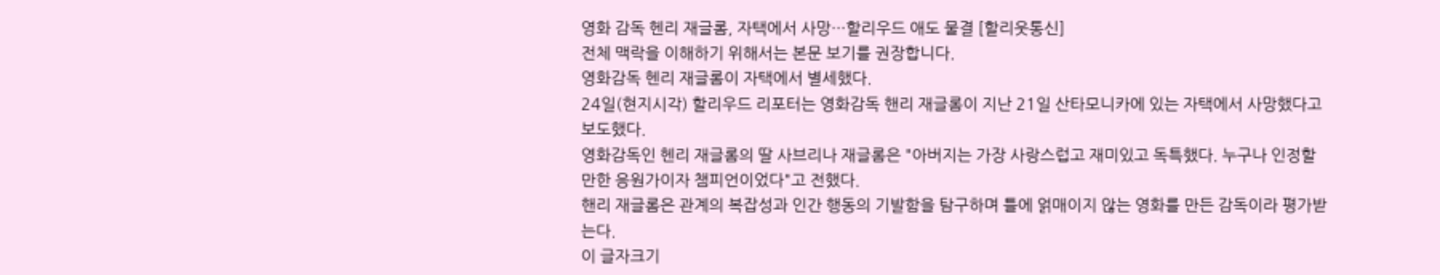영화 감독 헨리 재글롬, 자택에서 사망…할리우드 애도 물결 [할리웃통신]
전체 맥락을 이해하기 위해서는 본문 보기를 권장합니다.
영화감독 헨리 재글롬이 자택에서 별세했다.
24일(현지시각) 할리우드 리포터는 영화감독 핸리 재글롬이 지난 21일 산타모니카에 있는 자택에서 사망했다고 보도했다.
영화감독인 헨리 재글롬의 딸 사브리나 재글롬은 "아버지는 가장 사랑스럽고 재미있고 독특했다. 누구나 인정할 만한 응원가이자 챔피언이었다"고 전했다.
핸리 재글롬은 관계의 복잡성과 인간 행동의 기발함을 탐구하며 틀에 얽매이지 않는 영화를 만든 감독이라 평가받는다.
이 글자크기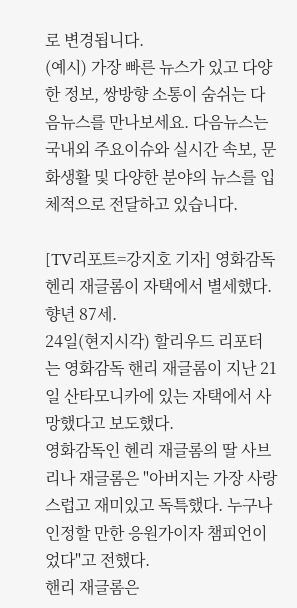로 변경됩니다.
(예시) 가장 빠른 뉴스가 있고 다양한 정보, 쌍방향 소통이 숨쉬는 다음뉴스를 만나보세요. 다음뉴스는 국내외 주요이슈와 실시간 속보, 문화생활 및 다양한 분야의 뉴스를 입체적으로 전달하고 있습니다.

[TV리포트=강지호 기자] 영화감독 헨리 재글롬이 자택에서 별세했다. 향년 87세.
24일(현지시각) 할리우드 리포터는 영화감독 핸리 재글롬이 지난 21일 산타모니카에 있는 자택에서 사망했다고 보도했다.
영화감독인 헨리 재글롬의 딸 사브리나 재글롬은 "아버지는 가장 사랑스럽고 재미있고 독특했다. 누구나 인정할 만한 응원가이자 챔피언이었다"고 전했다.
핸리 재글롬은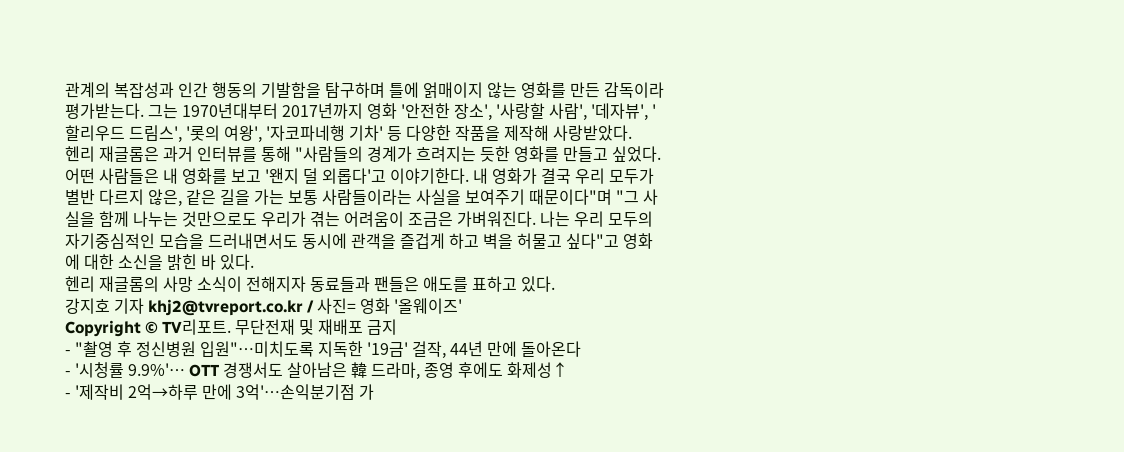관계의 복잡성과 인간 행동의 기발함을 탐구하며 틀에 얽매이지 않는 영화를 만든 감독이라 평가받는다. 그는 1970년대부터 2017년까지 영화 '안전한 장소', '사랑할 사람', '데자뷰', '할리우드 드림스', '롯의 여왕', '자코파네행 기차' 등 다양한 작품을 제작해 사랑받았다.
헨리 재글롬은 과거 인터뷰를 통해 "사람들의 경계가 흐려지는 듯한 영화를 만들고 싶었다. 어떤 사람들은 내 영화를 보고 '왠지 덜 외롭다'고 이야기한다. 내 영화가 결국 우리 모두가 별반 다르지 않은, 같은 길을 가는 보통 사람들이라는 사실을 보여주기 때문이다"며 "그 사실을 함께 나누는 것만으로도 우리가 겪는 어려움이 조금은 가벼워진다. 나는 우리 모두의 자기중심적인 모습을 드러내면서도 동시에 관객을 즐겁게 하고 벽을 허물고 싶다"고 영화에 대한 소신을 밝힌 바 있다.
헨리 재글롬의 사망 소식이 전해지자 동료들과 팬들은 애도를 표하고 있다.
강지호 기자 khj2@tvreport.co.kr / 사진= 영화 '올웨이즈'
Copyright © TV리포트. 무단전재 및 재배포 금지
- "촬영 후 정신병원 입원"…미치도록 지독한 '19금' 걸작, 44년 만에 돌아온다
- '시청률 9.9%'… OTT 경쟁서도 살아남은 韓 드라마, 종영 후에도 화제성↑
- '제작비 2억→하루 만에 3억'…손익분기점 가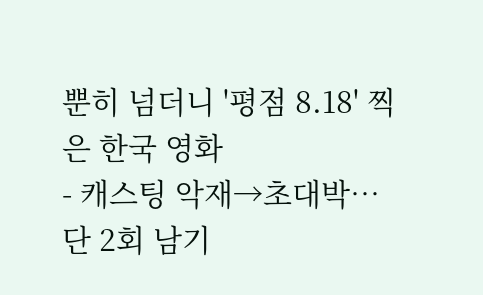뿐히 넘더니 '평점 8.18' 찍은 한국 영화
- 캐스팅 악재→초대박…단 2회 남기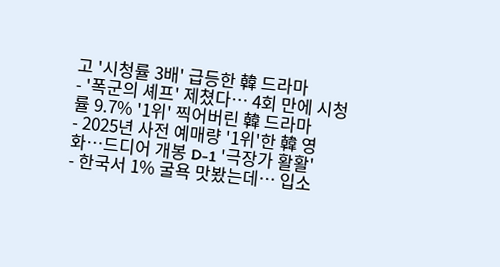고 '시청률 3배' 급등한 韓 드라마
- '폭군의 셰프' 제쳤다… 4회 만에 시청률 9.7% '1위' 찍어버린 韓 드라마
- 2025년 사전 예매량 '1위'한 韓 영화…드디어 개봉 D-1 '극장가 활활'
- 한국서 1% 굴욕 맛봤는데… 입소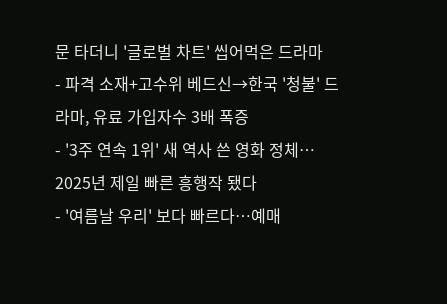문 타더니 '글로벌 차트' 씹어먹은 드라마
- 파격 소재+고수위 베드신→한국 '청불' 드라마, 유료 가입자수 3배 폭증
- '3주 연속 1위' 새 역사 쓴 영화 정체… 2025년 제일 빠른 흥행작 됐다
- '여름날 우리' 보다 빠르다…예매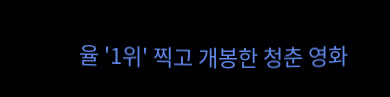율 '1위' 찍고 개봉한 청춘 영화